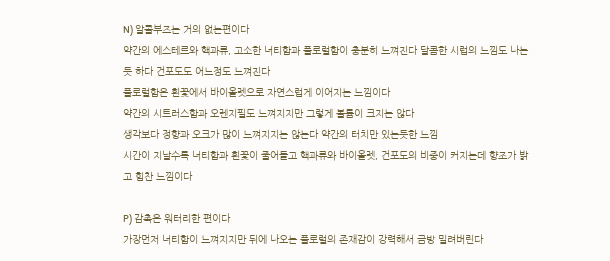N) 알콜부즈는 거의 없는편이다
약간의 에스테르와 핵과류, 고소한 너티함과 플로럴함이 충분히 느껴진다 달콤한 시럽의 느낌도 나는듯 하다 건포도도 어느정도 느껴진다
플로럴함은 흰꽃에서 바이올렛으로 자연스럽게 이어지는 느낌이다
약간의 시트러스함과 오렌지필도 느껴지지만 그렇게 볼륨이 크지는 않다
생각보다 정향과 오크가 많이 느껴지지는 않는다 약간의 터치만 있는듯한 느낌
시간이 지날수록 너티함과 흰꽃이 줄어들고 핵과류와 바이올렛, 건포도의 비중이 커지는데 향조가 밝고 힘찬 느낌이다

P) 감촉은 워터리한 편이다
가장먼저 너티함이 느껴지지만 뒤에 나오는 플로럴의 존재감이 강력해서 금방 밀려버린다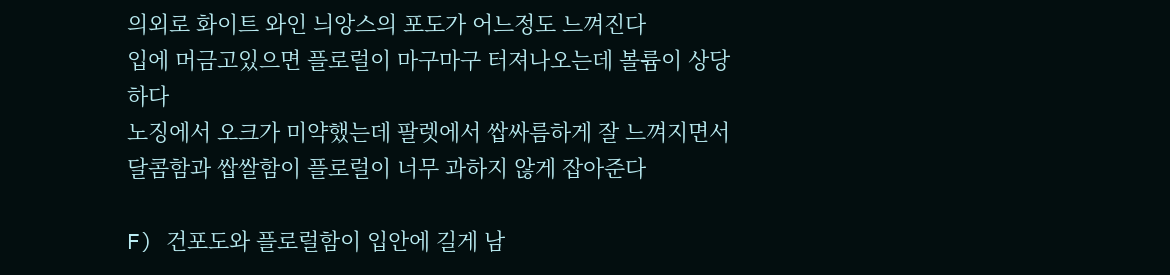의외로 화이트 와인 늬앙스의 포도가 어느정도 느껴진다
입에 머금고있으면 플로럴이 마구마구 터져나오는데 볼륨이 상당하다
노징에서 오크가 미약했는데 팔렛에서 쌉싸름하게 잘 느껴지면서 달콤함과 쌉쌀함이 플로럴이 너무 과하지 않게 잡아준다

F) 건포도와 플로럴함이 입안에 길게 남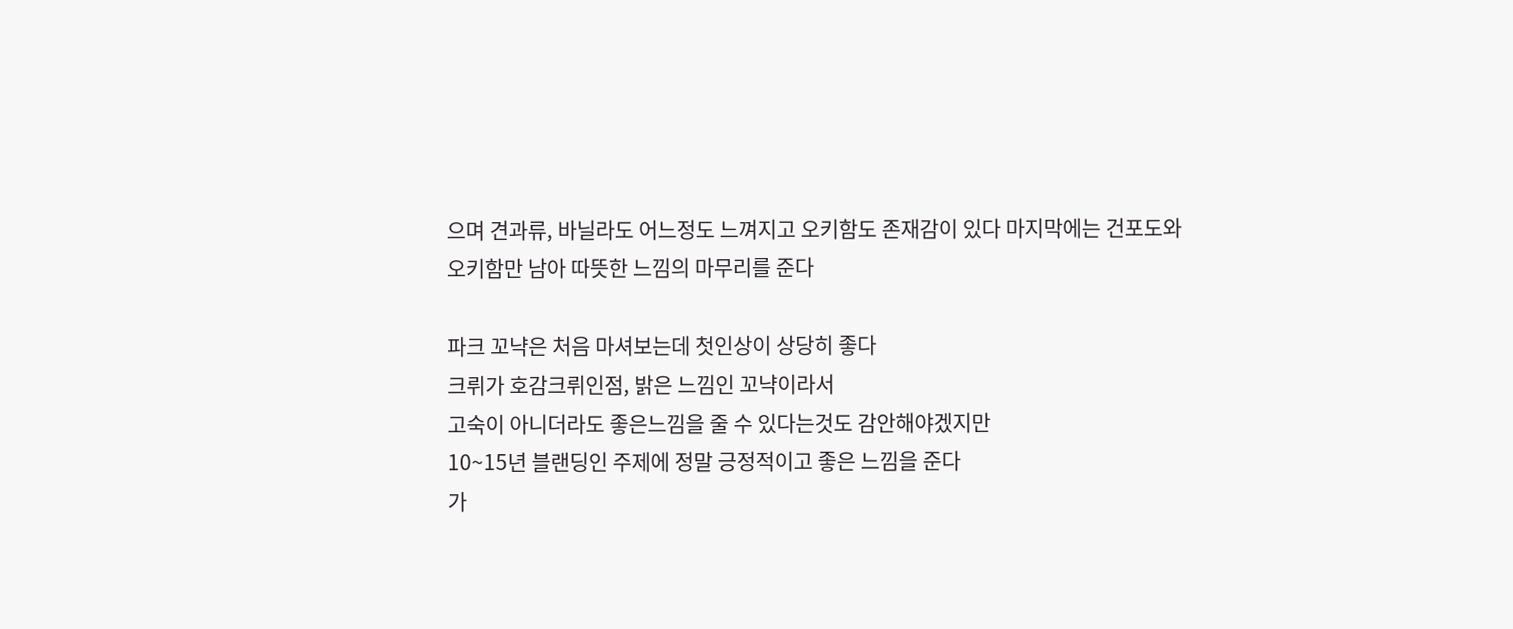으며 견과류, 바닐라도 어느정도 느껴지고 오키함도 존재감이 있다 마지막에는 건포도와 오키함만 남아 따뜻한 느낌의 마무리를 준다

파크 꼬냑은 처음 마셔보는데 첫인상이 상당히 좋다
크뤼가 호감크뤼인점, 밝은 느낌인 꼬냑이라서
고숙이 아니더라도 좋은느낌을 줄 수 있다는것도 감안해야겠지만
10~15년 블랜딩인 주제에 정말 긍정적이고 좋은 느낌을 준다
가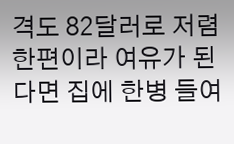격도 82달러로 저렴한편이라 여유가 된다면 집에 한병 들여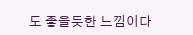도 좋을듯한 느낌이다